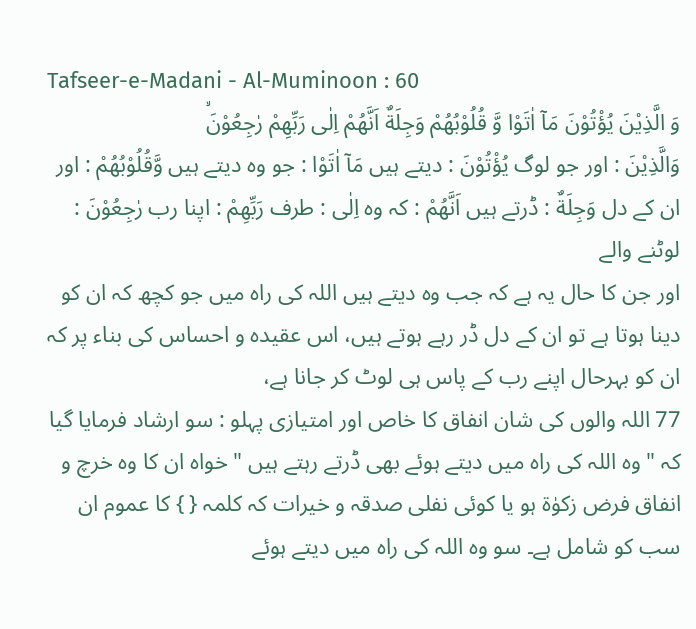Tafseer-e-Madani - Al-Muminoon : 60
وَ الَّذِیْنَ یُؤْتُوْنَ مَاۤ اٰتَوْا وَّ قُلُوْبُهُمْ وَجِلَةٌ اَنَّهُمْ اِلٰى رَبِّهِمْ رٰجِعُوْنَۙ
وَالَّذِيْنَ : اور جو لوگ يُؤْتُوْنَ : دیتے ہیں مَآ اٰتَوْا : جو وہ دیتے ہیں وَّقُلُوْبُهُمْ : اور ان کے دل وَجِلَةٌ : ڈرتے ہیں اَنَّهُمْ : کہ وہ اِلٰى : طرف رَبِّهِمْ : اپنا رب رٰجِعُوْنَ : لوٹنے والے
اور جن کا حال یہ ہے کہ جب وہ دیتے ہیں اللہ کی راہ میں جو کچھ کہ ان کو دینا ہوتا ہے تو ان کے دل ڈر رہے ہوتے ہیں، اس عقیدہ و احساس کی بناء پر کہ ان کو بہرحال اپنے رب کے پاس ہی لوٹ کر جانا ہے،
77 اللہ والوں کی شان انفاق کا خاص اور امتیازی پہلو : سو ارشاد فرمایا گیا کہ " وہ اللہ کی راہ میں دیتے ہوئے بھی ڈرتے رہتے ہیں " خواہ ان کا وہ خرچ و انفاق فرض زکوٰۃ ہو یا کوئی نفلی صدقہ و خیرات کہ کلمہ { } کا عموم ان سب کو شامل ہے۔ سو وہ اللہ کی راہ میں دیتے ہوئے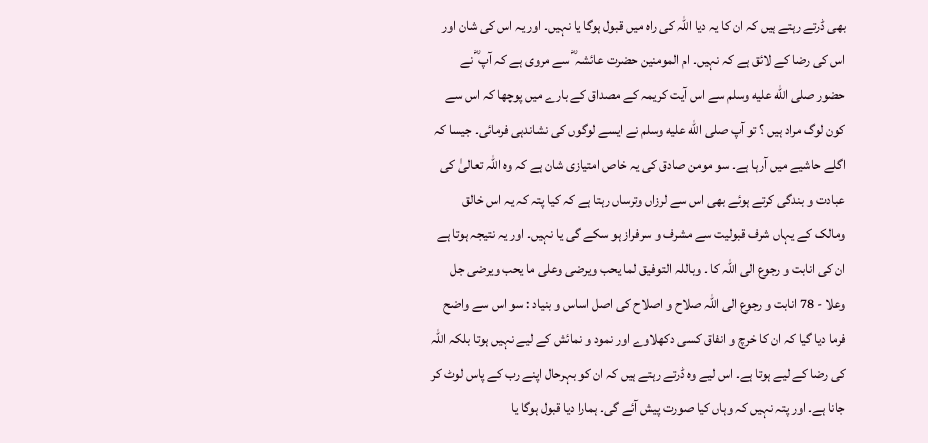بھی ڈرتے رہتے ہیں کہ ان کا یہ دیا اللہ کی راہ میں قبول ہوگا یا نہیں۔ اور یہ اس کی شان اور اس کی رضا کے لائق ہے کہ نہیں۔ ام المومنین حضرت عائشہ ؓ سے مروی ہے کہ آپ ؓ نے حضور صلى الله عليه وسلم سے اس آیت کریمہ کے مصداق کے بارے میں پوچھا کہ اس سے کون لوگ مراد ہیں ؟ تو آپ صلى الله عليه وسلم نے ایسے لوگوں کی نشاندہی فرمائی۔ جیسا کہ اگلے حاشیے میں آرہا ہے۔ سو مومن صادق کی یہ خاص امتیازی شان ہے کہ وہ اللہ تعالیٰ کی عبادت و بندگی کرتے ہوئے بھی اس سے لرزاں وترساں رہتا ہے کہ کیا پتہ کہ یہ اس خالق ومالک کے یہاں شرف قبولیت سے مشرف و سرفراز ہو سکے گی یا نہیں۔ اور یہ نتیجہ ہوتا ہے ان کی انابت و رجوع الی اللہ کا ۔ وباللہ التوفیق لما یحب ویرضی وعلی ما یحب ویرضی جل وعلا - 78 انابت و رجوع الی اللہ صلاح و اصلاح کی اصل اساس و بنیاد : سو اس سے واضح فرما دیا گیا کہ ان کا خرچ و انفاق کسی دکھلاوے اور نمود و نمائش کے لیے نہیں ہوتا بلکہ اللہ کی رضا کے لیے ہوتا ہے۔ اس لیے وہ ڈرتے رہتے ہیں کہ ان کو بہرحال اپنے رب کے پاس لوٹ کر جانا ہے۔ اور پتہ نہیں کہ وہاں کیا صورت پیش آئے گی۔ ہمارا دیا قبول ہوگا یا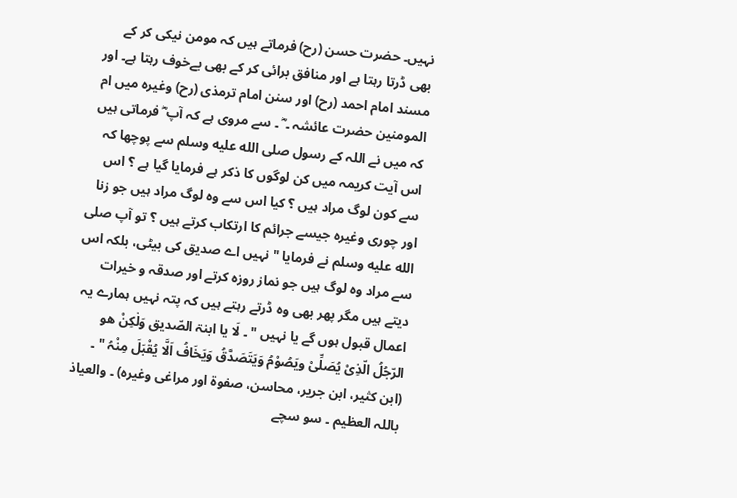نہیں۔ حضرت حسن (رح) فرماتے ہیں کہ مومن نیکی کر کے بھی ڈرتا رہتا ہے اور منافق برائی کر کے بھی بےخوف رہتا ہے۔ اور مسند امام احمد (رح) اور سنن امام ترمذی (رح) وغیرہ میں ام المومنین حضرت عائشہ ۔ ؓ ۔ سے مروی ہے کہ آپ ؓ فرماتی ہیں کہ میں نے اللہ کے رسول صلى الله عليه وسلم سے پوچھا کہ اس آیت کریمہ میں کن لوگوں کا ذکر ہے فرمایا گیا ہے ؟ اس سے کون لوگ مراد ہیں ؟ کیا اس سے وہ لوگ مراد ہیں جو زنا اور چوری وغیرہ جیسے جرائم کا ارتکاب کرتے ہیں ؟ تو آپ صلى الله عليه وسلم نے فرمایا " نہیں اے صدیق کی بیٹی، بلکہ اس سے مراد وہ لوگ ہیں جو نماز روزہ کرتے اور صدقہ و خیرات دیتے ہیں مگر پھر بھی وہ ڈرتے رہتے ہیں کہ پتہ نہیں ہمارے یہ اعمال قبول ہوں گے یا نہیں " ۔ لَا یا ابنۃ الصّدیق وَلٰکِنْ ھو الرّجُلُ الّذِیْ یُصَلِّیْ ویَصُوْمُ وَیَتَصَدَّقُ وَیَخَافُ اَلَّا یُقْبَلَ مِنْہُ " ۔ (ابن کثیر، ابن جریر، محاسن، صفوۃ اور مراغی وغیرہ) ۔ والعیاذ باللہ العظیم ۔ سو سچے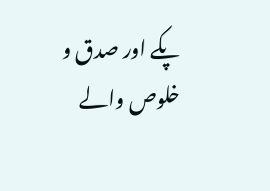پکے اور صدق و خلوص والے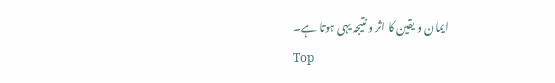ایمان و یقین کا اثر و نتیجہ یہی ہوتا ہے۔
Top